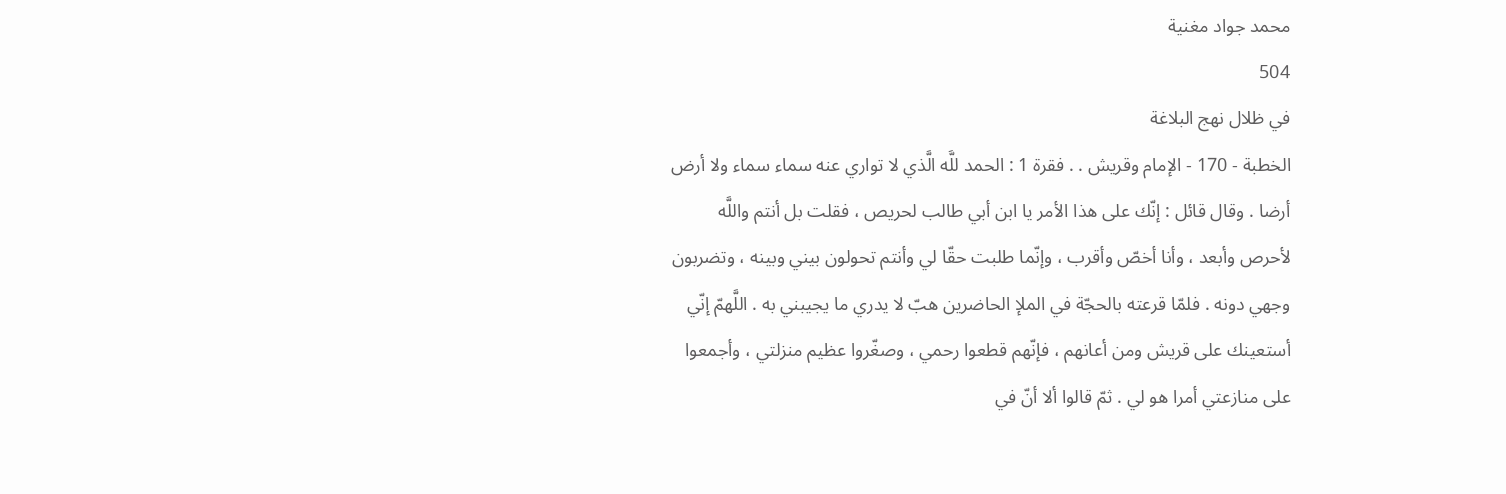محمد جواد مغنية
504
في ظلال نهج البلاغة
الخطبة - 170 - الإمام وقريش . . فقرة 1 : الحمد للَّه الَّذي لا تواري عنه سماء سماء ولا أرض أرضا . وقال قائل : إنّك على هذا الأمر يا ابن أبي طالب لحريص ، فقلت بل أنتم واللَّه لأحرص وأبعد ، وأنا أخصّ وأقرب ، وإنّما طلبت حقّا لي وأنتم تحولون بيني وبينه ، وتضربون وجهي دونه . فلمّا قرعته بالحجّة في الملإ الحاضرين هبّ لا يدري ما يجيبني به . اللَّهمّ إنّي أستعينك على قريش ومن أعانهم ، فإنّهم قطعوا رحمي ، وصغّروا عظيم منزلتي ، وأجمعوا على منازعتي أمرا هو لي . ثمّ قالوا ألا أنّ في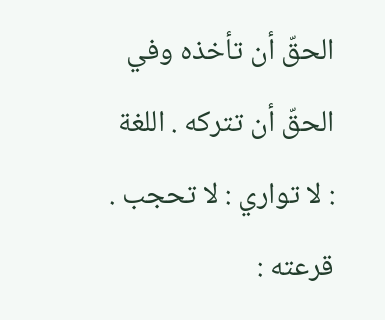الحقّ أن تأخذه وفي الحقّ أن تتركه . اللغة : لا تواري : لا تحجب . قرعته :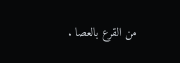من القرع بالعصا .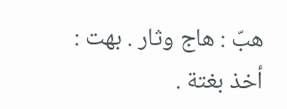هبّ : هاج وثار . بهت : أخذ بغتة .